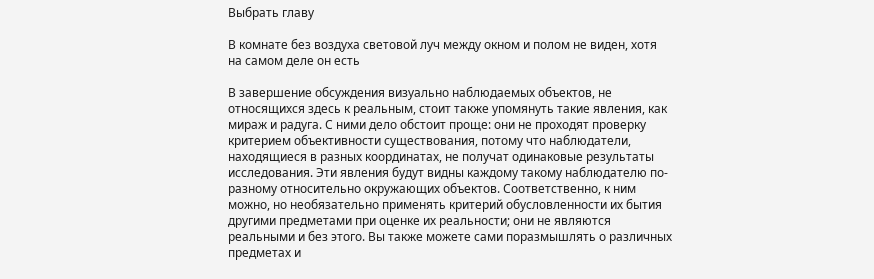Выбрать главу

В комнате без воздуха световой луч между окном и полом не виден, хотя на самом деле он есть

В завершение обсуждения визуально наблюдаемых объектов, не относящихся здесь к реальным, стоит также упомянуть такие явления, как мираж и радуга. С ними дело обстоит проще: они не проходят проверку критерием объективности существования, потому что наблюдатели, находящиеся в разных координатах, не получат одинаковые результаты исследования. Эти явления будут видны каждому такому наблюдателю по-разному относительно окружающих объектов. Соответственно, к ним можно, но необязательно применять критерий обусловленности их бытия другими предметами при оценке их реальности; они не являются реальными и без этого. Вы также можете сами поразмышлять о различных предметах и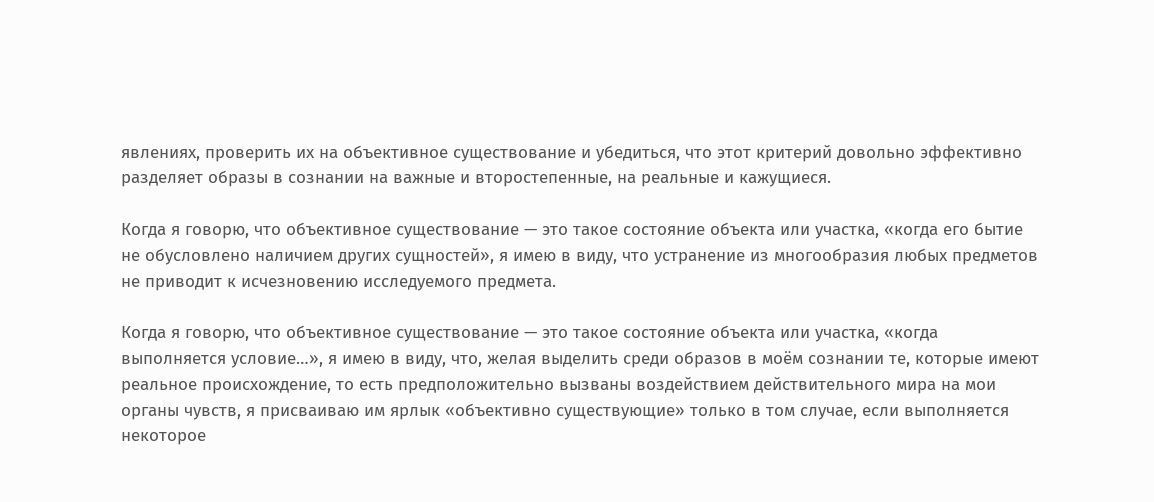явлениях, проверить их на объективное существование и убедиться, что этот критерий довольно эффективно разделяет образы в сознании на важные и второстепенные, на реальные и кажущиеся.

Когда я говорю, что объективное существование — это такое состояние объекта или участка, «когда его бытие не обусловлено наличием других сущностей», я имею в виду, что устранение из многообразия любых предметов не приводит к исчезновению исследуемого предмета.

Когда я говорю, что объективное существование — это такое состояние объекта или участка, «когда выполняется условие…», я имею в виду, что, желая выделить среди образов в моём сознании те, которые имеют реальное происхождение, то есть предположительно вызваны воздействием действительного мира на мои органы чувств, я присваиваю им ярлык «объективно существующие» только в том случае, если выполняется некоторое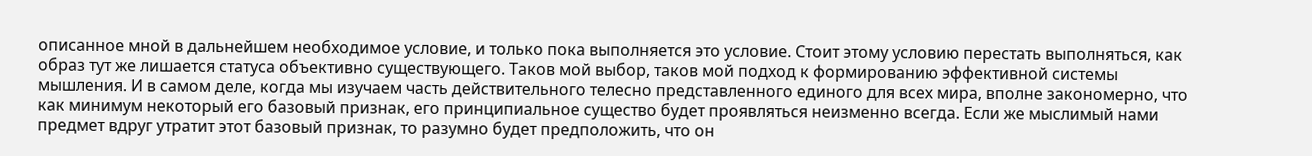описанное мной в дальнейшем необходимое условие, и только пока выполняется это условие. Стоит этому условию перестать выполняться, как образ тут же лишается статуса объективно существующего. Таков мой выбор, таков мой подход к формированию эффективной системы мышления. И в самом деле, когда мы изучаем часть действительного телесно представленного единого для всех мира, вполне закономерно, что как минимум некоторый его базовый признак, его принципиальное существо будет проявляться неизменно всегда. Если же мыслимый нами предмет вдруг утратит этот базовый признак, то разумно будет предположить, что он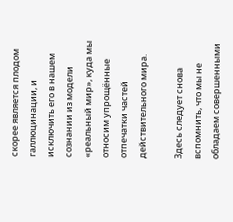скорее является плодом галлюцинации, и исключить его в нашем сознании из модели «реальный мир», куда мы относим упрощённые отпечатки частей действительного мира.

Здесь следует снова вспомнить, что мы не обладаем совершенными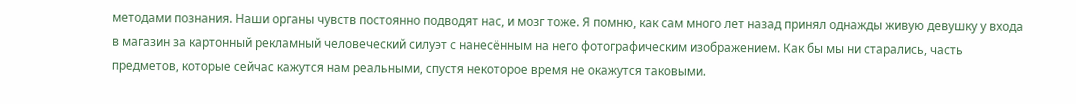методами познания. Наши органы чувств постоянно подводят нас, и мозг тоже. Я помню, как сам много лет назад принял однажды живую девушку у входа в магазин за картонный рекламный человеческий силуэт с нанесённым на него фотографическим изображением. Как бы мы ни старались, часть предметов, которые сейчас кажутся нам реальными, спустя некоторое время не окажутся таковыми.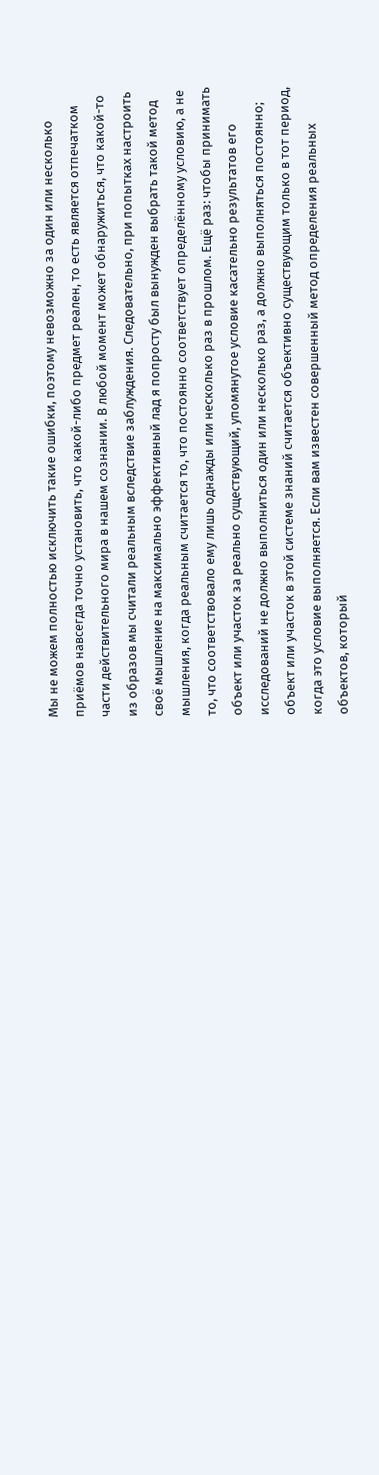Мы не можем полностью исключить такие ошибки, поэтому невозможно за один или несколько приёмов навсегда точно установить, что какой-либо предмет реален, то есть является отпечатком части действительного мира в нашем сознании. В любой момент может обнаружиться, что какой-то из образов мы считали реальным вследствие заблуждения. Следовательно, при попытках настроить своё мышление на максимально эффективный лад я попросту был вынужден выбрать такой метод мышления, когда реальным считается то, что постоянно соответствует определённому условию, а не то, что соответствовало ему лишь однажды или несколько раз в прошлом. Ещё раз: чтобы принимать объект или участок за реально существующий, упомянутое условие касательно результатов его исследований не должно выполниться один или несколько раз, а должно выполняться постоянно; объект или участок в этой системе знаний считается объективно существующим только в тот период, когда это условие выполняется. Если вам известен совершенный метод определения реальных объектов, который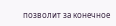позволит за конечное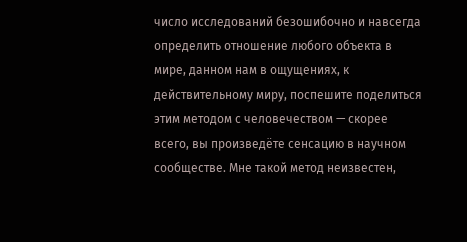число исследований безошибочно и навсегда определить отношение любого объекта в мире, данном нам в ощущениях, к действительному миру, поспешите поделиться этим методом с человечеством — скорее всего, вы произведёте сенсацию в научном сообществе. Мне такой метод неизвестен,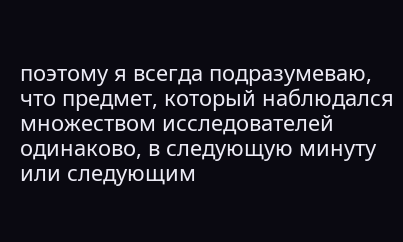поэтому я всегда подразумеваю, что предмет, который наблюдался множеством исследователей одинаково, в следующую минуту или следующим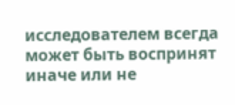исследователем всегда может быть воспринят иначе или не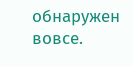обнаружен вовсе.